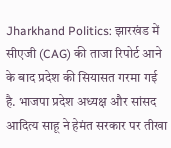Jharkhand Politics: झारखंड में सीएजी (CAG) की ताजा रिपोर्ट आने के बाद प्रदेश की सियासत गरमा गई है. भाजपा प्रदेश अध्यक्ष और सांसद आदित्य साहू ने हेमंत सरकार पर तीखा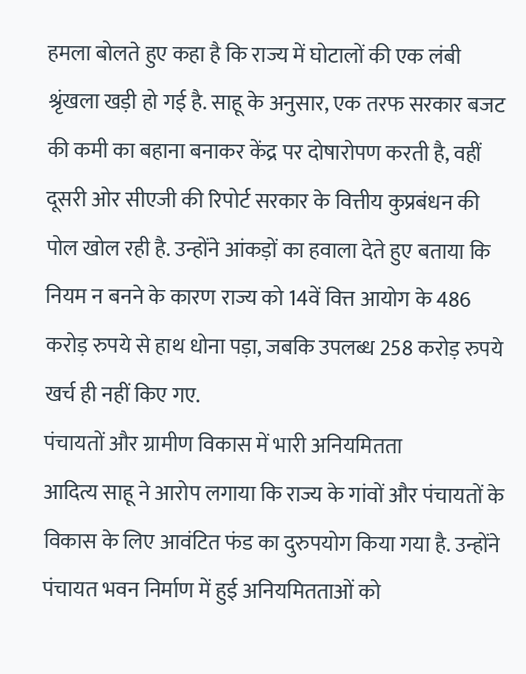हमला बोलते हुए कहा है कि राज्य में घोटालों की एक लंबी श्रृंखला खड़ी हो गई है. साहू के अनुसार, एक तरफ सरकार बजट की कमी का बहाना बनाकर केंद्र पर दोषारोपण करती है, वहीं दूसरी ओर सीएजी की रिपोर्ट सरकार के वित्तीय कुप्रबंधन की पोल खोल रही है. उन्होंने आंकड़ों का हवाला देते हुए बताया कि नियम न बनने के कारण राज्य को 14वें वित्त आयोग के 486 करोड़ रुपये से हाथ धोना पड़ा, जबकि उपलब्ध 258 करोड़ रुपये खर्च ही नहीं किए गए.
पंचायतों और ग्रामीण विकास में भारी अनियमितता
आदित्य साहू ने आरोप लगाया कि राज्य के गांवों और पंचायतों के विकास के लिए आवंटित फंड का दुरुपयोग किया गया है. उन्होंने पंचायत भवन निर्माण में हुई अनियमितताओं को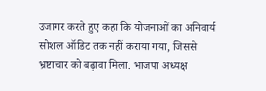उजागर करते हुए कहा कि योजनाओं का अनिवार्य सोशल ऑडिट तक नहीं कराया गया, जिससे भ्रष्टाचार को बढ़ावा मिला. भाजपा अध्यक्ष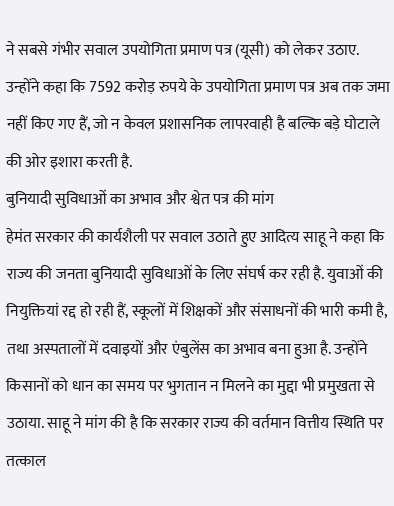ने सबसे गंभीर सवाल उपयोगिता प्रमाण पत्र (यूसी) को लेकर उठाए. उन्होंने कहा कि 7592 करोड़ रुपये के उपयोगिता प्रमाण पत्र अब तक जमा नहीं किए गए हैं, जो न केवल प्रशासनिक लापरवाही है बल्कि बड़े घोटाले की ओर इशारा करती है.
बुनियादी सुविधाओं का अभाव और श्वेत पत्र की मांग
हेमंत सरकार की कार्यशैली पर सवाल उठाते हुए आदित्य साहू ने कहा कि राज्य की जनता बुनियादी सुविधाओं के लिए संघर्ष कर रही है. युवाओं की नियुक्तियां रद्द हो रही हैं, स्कूलों में शिक्षकों और संसाधनों की भारी कमी है, तथा अस्पतालों में दवाइयों और एंबुलेंस का अभाव बना हुआ है. उन्होंने किसानों को धान का समय पर भुगतान न मिलने का मुद्दा भी प्रमुखता से उठाया. साहू ने मांग की है कि सरकार राज्य की वर्तमान वित्तीय स्थिति पर तत्काल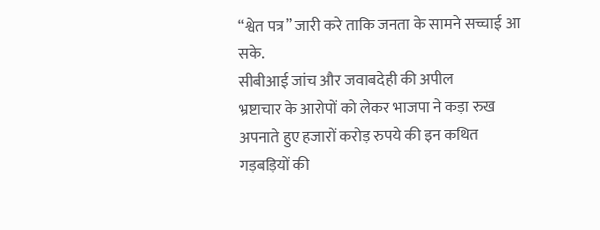“श्वेत पत्र” जारी करे ताकि जनता के सामने सच्चाई आ सके.
सीबीआई जांच और जवाबदेही की अपील
भ्रष्टाचार के आरोपों को लेकर भाजपा ने कड़ा रुख अपनाते हुए हजारों करोड़ रुपये की इन कथित गड़बड़ियों की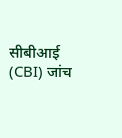सीबीआई (CBI) जांच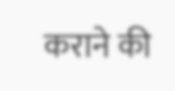कराने की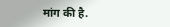मांग की है.